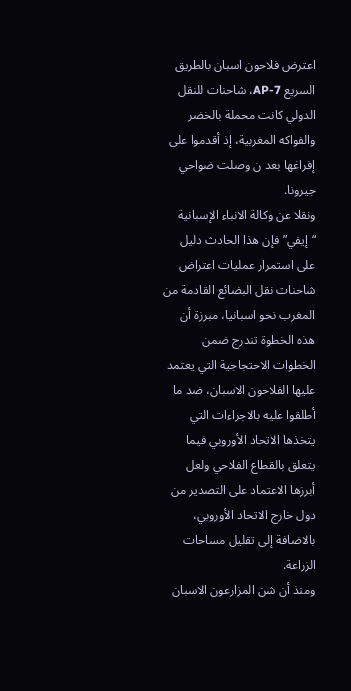اعترض فلاحون اسبان بالطريق السريع AP-7، شاحنات للنقل الدولي كانت محملة بالخضر والفواكه المغربية، إذ أقدموا على إفراغها بعد ن وصلت ضواحي جيرونا.
ونقلا عن وكالة الانباء الإسبانية “إيفي” فإن هذا الحادث دليل على استمرار عمليات اعتراض شاحنات نقل البضائع القادمة من المغرب نحو اسبانيا، مبرزة أن هذه الخطوة تندرج ضمن الخطوات الاحتجاجية التي يعتمد عليها الفلاحون الاسبان، ضد ما أطلقوا عليه بالاجراءات التي يتخذها الاتحاد الأوروبي فيما يتعلق بالقطاع الفلاحي ولعل أبرزها الاعتماد على التصدير من دول خارج الاتحاد الأوروبي، بالاضافة إلى تقليل مساحات الزراعة.
ومنذ أن شن المزارعون الاسبان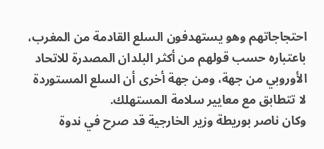احتجاجاتهم وهو يستهدفون السلع القادمة من المغرب، باعتباره حسب قولهم من أكثر البلدان المصدرة للاتحاد الأوروبي من جهة، ومن جهة أخرى أن السلع المستوردة لا تتطابق مع معايير سلامة المستهلك.
وكان ناصر بوريطة وزير الخارجية قد صرح في ندوة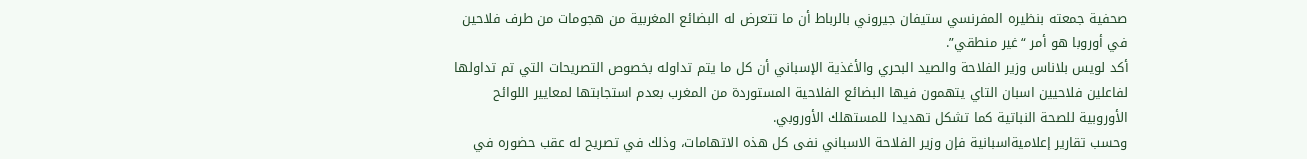صحفية جمعته بنظيره المفرنسي ستيفان جيروني بالرباط أن ما تتعرض له البضائع المغربية من هجومات من طرف فلاحين في أوروبا هو أمر “غير منطقي”.
أكد لويس بلاناس وزير الفلاحة والصيد البحري والأغذية الإسباني أن كل ما يتم تداوله بخصوص التصريحات التي تم تداولها لفاعلين فلاحيين اسبان التاي يتهمون فيها البضائع الفلاحية المستوردة من المغرب بعدم استجابتها لمعايير اللوائح الأوروبية للصحة النباتية كما تشكل تهديدا للمستهلك الأوروبي.
وحسب تقارير إعلاميةاسبانية فإن وزير الفلاحة الاسباني نفى كل هذه الاتهامات، وذلك في تصريح له عقب حضوره في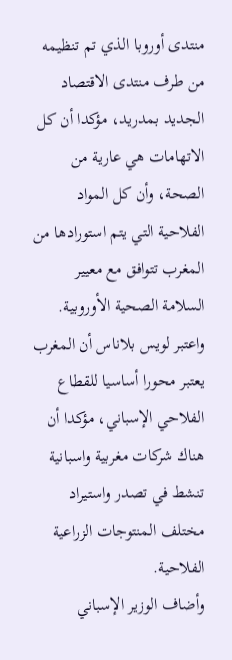منتدى أوروبا الذي تم تنظيمه من طرف منتدى الاقتصاد الجديد بمدريد، مؤكدا أن كل الاتهامات هي عارية من الصحة، وأن كل المواد الفلاحية التي يتم استورادها من المغرب تتوافق مع معيير السلامة الصحية الأوروبية.
واعتبر لويس بلاناس أن المغرب يعتبر محورا أساسيا للقطاع الفلاحي الإسباني، مؤكدا أن هناك شركات مغربية واسبانية تنشط في تصدر واستيراد مختلف المنتوجات الزراعية الفلاحية.
وأضاف الوزير الإسباني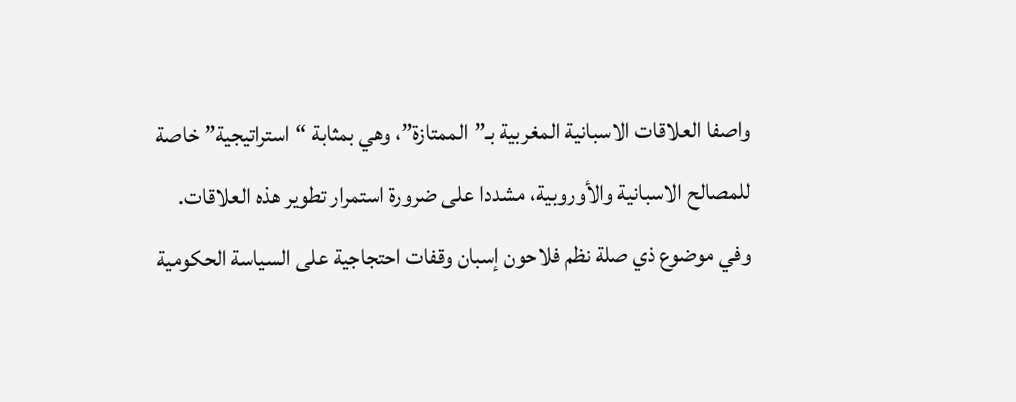واصفا العلاقات الاسبانية المغربية بـ”الممتازة”، وهي بمثابة “استراتيجية” خاصة للمصالح الاسبانية والأوروبية، مشددا على ضرورة استمرار تطوير هذه العلاقات.
وفي موضوع ذي صلة نظم فلاحون إسبان وقفات احتجاجية على السياسة الحكومية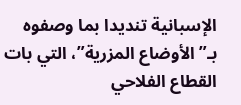الإسبانية تنديدا بما وصفوه بـ”الأوضاع المزرية”، التي بات القطاع الفلاحي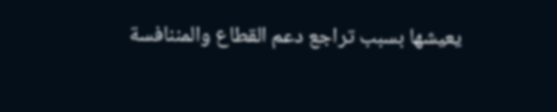يعيشها بسبب تراجع دعم القطاع والمننافسة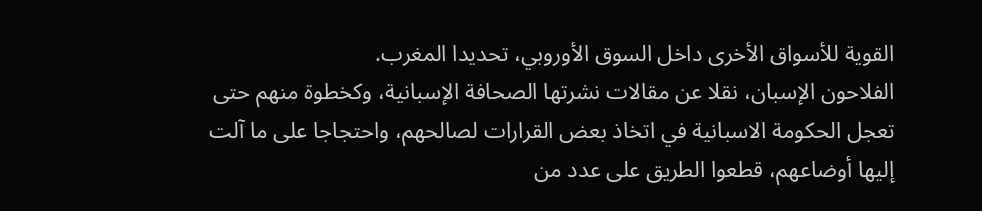القوية للأسواق الأخرى داخل السوق الأوروبي، تحديدا المغرب.
الفلاحون الإسبان، نقلا عن مقالات نشرتها الصحافة الإسبانية، وكخطوة منهم حتى تعجل الحكومة الاسبانية في اتخاذ بعض القرارات لصالحهم، واحتجاجا على ما آلت إليها أوضاعهم، قطعوا الطريق على عدد من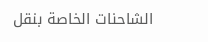الشاحنات الخاصة بنقل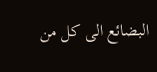البضائع الى كل من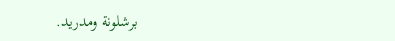برشلونة ومدريد.